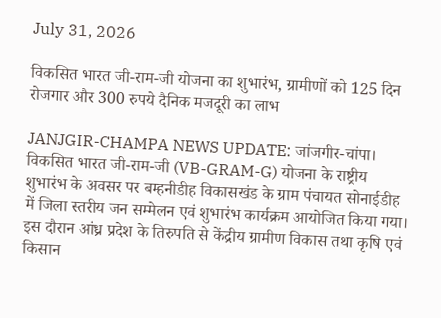July 31, 2026

विकसित भारत जी-राम-जी योजना का शुभारंभ, ग्रामीणों को 125 दिन रोजगार और 300 रुपये दैनिक मजदूरी का लाभ

JANJGIR-CHAMPA NEWS UPDATE: जांजगीर-चांपा। विकसित भारत जी-राम-जी (VB-GRAM-G) योजना के राष्ट्रीय शुभारंभ के अवसर पर बम्हनीडीह विकासखंड के ग्राम पंचायत सोनाईडीह में जिला स्तरीय जन सम्मेलन एवं शुभारंभ कार्यक्रम आयोजित किया गया। इस दौरान आंध्र प्रदेश के तिरुपति से केंद्रीय ग्रामीण विकास तथा कृषि एवं किसान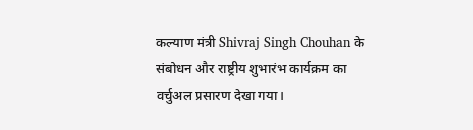कल्याण मंत्री Shivraj Singh Chouhan के संबोधन और राष्ट्रीय शुभारंभ कार्यक्रम का वर्चुअल प्रसारण देखा गया।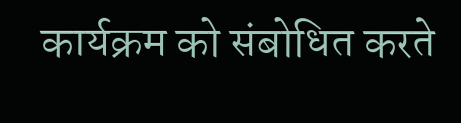कार्यक्रम को संबोधित करते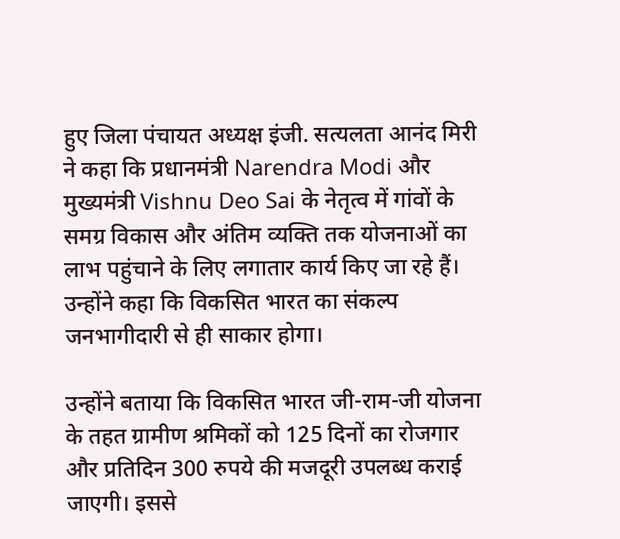हुए जिला पंचायत अध्यक्ष इंजी. सत्यलता आनंद मिरी ने कहा कि प्रधानमंत्री Narendra Modi और मुख्यमंत्री Vishnu Deo Sai के नेतृत्व में गांवों के समग्र विकास और अंतिम व्यक्ति तक योजनाओं का लाभ पहुंचाने के लिए लगातार कार्य किए जा रहे हैं। उन्होंने कहा कि विकसित भारत का संकल्प जनभागीदारी से ही साकार होगा।

उन्होंने बताया कि विकसित भारत जी-राम-जी योजना के तहत ग्रामीण श्रमिकों को 125 दिनों का रोजगार और प्रतिदिन 300 रुपये की मजदूरी उपलब्ध कराई जाएगी। इससे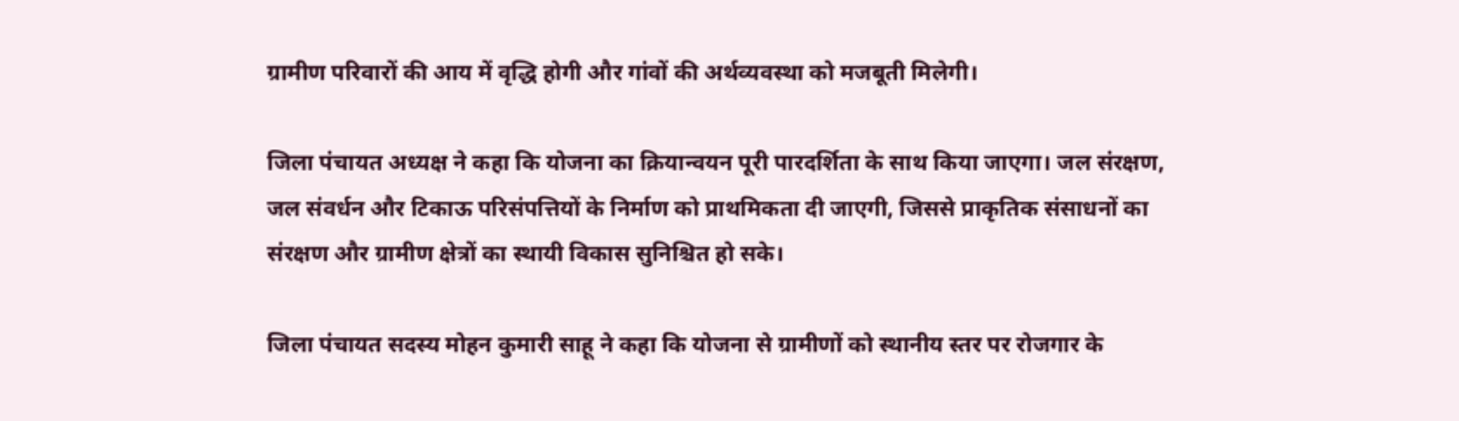ग्रामीण परिवारों की आय में वृद्धि होगी और गांवों की अर्थव्यवस्था को मजबूती मिलेगी।

जिला पंचायत अध्यक्ष ने कहा कि योजना का क्रियान्वयन पूरी पारदर्शिता के साथ किया जाएगा। जल संरक्षण, जल संवर्धन और टिकाऊ परिसंपत्तियों के निर्माण को प्राथमिकता दी जाएगी, जिससे प्राकृतिक संसाधनों का संरक्षण और ग्रामीण क्षेत्रों का स्थायी विकास सुनिश्चित हो सके।

जिला पंचायत सदस्य मोहन कुमारी साहू ने कहा कि योजना से ग्रामीणों को स्थानीय स्तर पर रोजगार के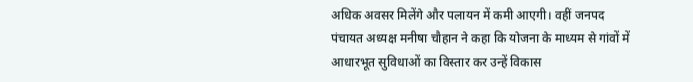अधिक अवसर मिलेंगे और पलायन में कमी आएगी। वहीं जनपद पंचायत अध्यक्ष मनीषा चौहान ने कहा कि योजना के माध्यम से गांवों में आधारभूत सुविधाओं का विस्तार कर उन्हें विकास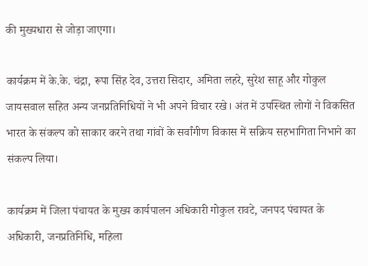की मुख्यधारा से जोड़ा जाएगा।

कार्यक्रम में के.के. चंद्रा, रूपा सिंह देव, उत्तरा सिदार, अमिता लहरे, सुरेश साहू और गोकुल जायसवाल सहित अन्य जनप्रतिनिधियों ने भी अपने विचार रखे। अंत में उपस्थित लोगों ने विकसित भारत के संकल्प को साकार करने तथा गांवों के सर्वांगीण विकास में सक्रिय सहभागिता निभाने का संकल्प लिया।

कार्यक्रम में जिला पंचायत के मुख्य कार्यपालन अधिकारी गोकुल रावटे, जनपद पंचायत के अधिकारी, जनप्रतिनिधि, महिला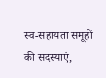स्व-सहायता समूहों की सदस्याएं,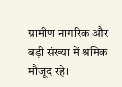ग्रामीण नागरिक और बड़ी संख्या में श्रमिक मौजूद रहे।